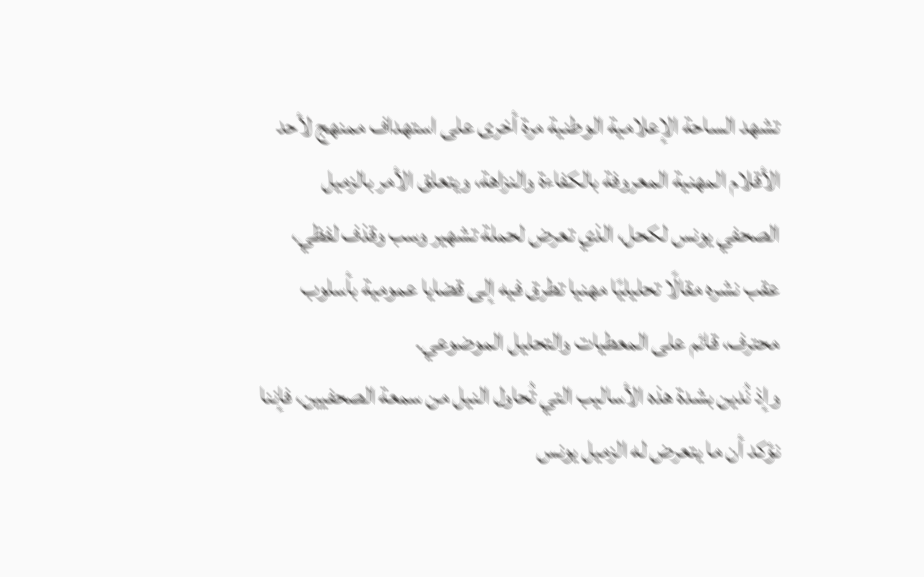تشهد الساحة الإعلامية الوطنية مرة أخرى على استهداف ممنهج لأحد الأقلام المهنية المعروفة بالكفاءة والنزاهة، ويتعلق الأمر بالزميل الصحفي يونس لكحل، الذي تعرض لحملة تشهير وسب وقذف لفظي، عقب نشره مقالًا تحليليًا مهنيا تطرق فيه إلى قضايا عمومية بأسلوب محترف، قائم على المعطيات والتحليل الموضوعي.
وإذ نُدين بشدة هذه الأساليب التي تُحاول النيل من سمعة الصحفيين، فإننا نؤكد أن ما يتعرض له الزميل يونس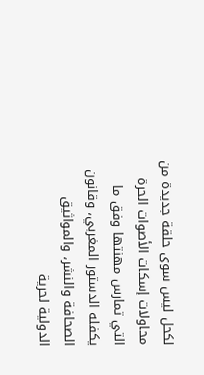لكحل ليس سوى حلقة جديدة من محاولات إسكات الأصوات الحرة التي تمارس مهنتها وفق ما يكفله الدستور المغربي، وقانون الصحافة والنشر، والمواثيق الدولية لحرية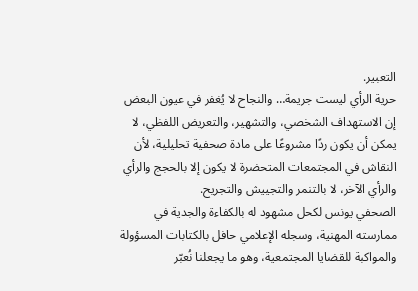التعبير.
حرية الرأي ليست جريمة… والنجاح لا يُغفر في عيون البعض
إن الاستهداف الشخصي، والتشهير، والتعريض اللفظي، لا يمكن أن يكون ردًا مشروعًا على مادة صحفية تحليلية، لأن النقاش في المجتمعات المتحضرة لا يكون إلا بالحجج والرأي والرأي الآخر، لا بالتنمر والتجييش والتجريح.
الصحفي يونس لكحل مشهود له بالكفاءة والجدية في ممارسته المهنية، وسجله الإعلامي حافل بالكتابات المسؤولة والمواكبة للقضايا المجتمعية، وهو ما يجعلنا نُعبّر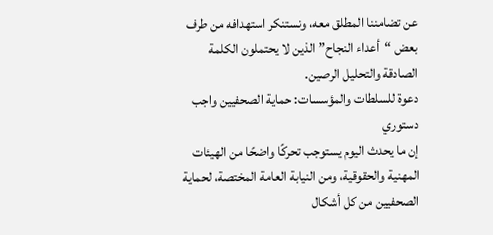عن تضامننا المطلق معه، ونستنكر استهدافه من طرف بعض “أعداء النجاح” الذين لا يحتملون الكلمة الصادقة والتحليل الرصين.
دعوة للسلطات والمؤسسات: حماية الصحفيين واجب دستوري
إن ما يحدث اليوم يستوجب تحركًا واضحًا من الهيئات المهنية والحقوقية، ومن النيابة العامة المختصة، لحماية الصحفيين من كل أشكال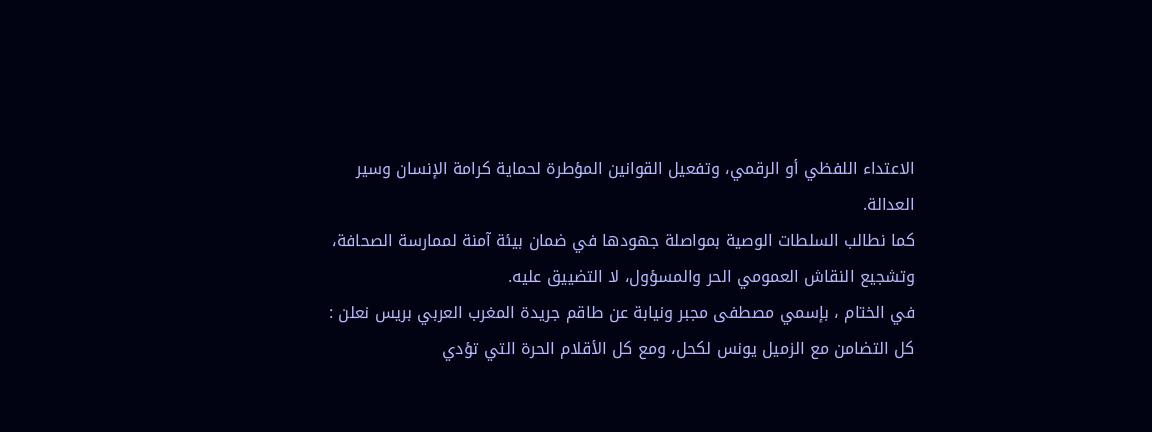الاعتداء اللفظي أو الرقمي، وتفعيل القوانين المؤطرة لحماية كرامة الإنسان وسير العدالة.
كما نطالب السلطات الوصية بمواصلة جهودها في ضمان بيئة آمنة لممارسة الصحافة، وتشجيع النقاش العمومي الحر والمسؤول، لا التضييق عليه.
في الختام ، بإسمي مصطفى مجبر ونيابة عن طاقم جريدة المغرب العربي بريس نعلن :
كل التضامن مع الزميل يونس لكحل، ومع كل الأقلام الحرة التي تؤدي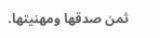ثمن صدقها ومهنيتها.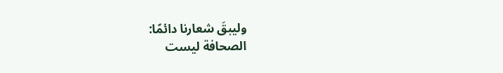وليبقَ شعارنا دائمًا:
الصحافة ليست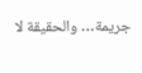جريمة… والحقيقة لا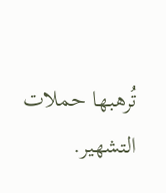تُرهبها حملات التشهير.